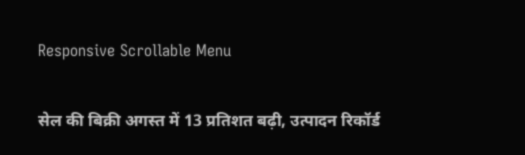Responsive Scrollable Menu

सेल की बिक्री अगस्त में 13 प्रतिशत बढ़ी, उत्पादन रिकॉर्ड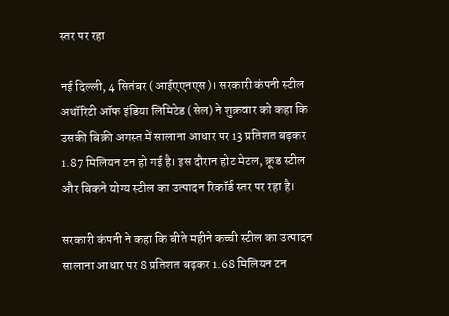स्तर पर रहा

नई दिल्ली, 4 सितंबर (आईएएनएस)। सरकारी कंपनी स्टील अथॉरिटी ऑफ इंडिया लिमिटेड (सेल) ने शुक्रवार को कहा कि उसकी बिक्री अगस्त में सालाना आधार पर 13 प्रतिशत बढ़कर 1.87 मिलियन टन हो गई है। इस दौरान होट मेटल, क्रूड स्टील और बिकने योग्य स्टील का उत्पादन रिकॉर्ड स्तर पर रहा है।

सरकारी कंपनी ने कहा कि बीते महीने कच्ची स्टील का उत्पादन सालाना आधार पर 8 प्रतिशत बढ़कर 1.68 मिलियन टन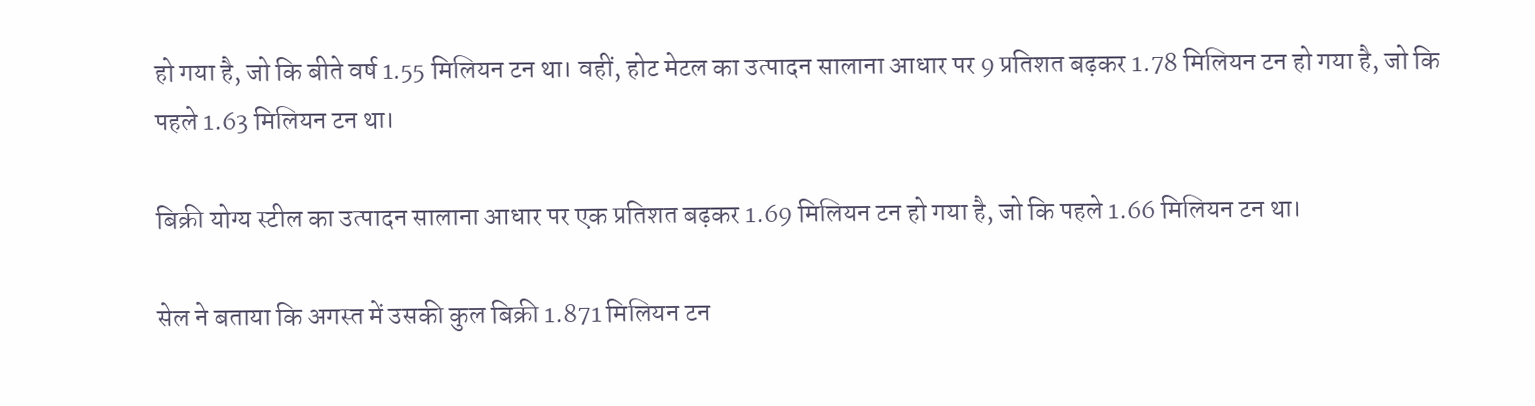हो गया है, जो कि बीते वर्ष 1.55 मिलियन टन था। वहीं, होट मेटल का उत्पादन सालाना आधार पर 9 प्रतिशत बढ़कर 1.78 मिलियन टन हो गया है, जो कि पहले 1.63 मिलियन टन था।

बिक्री योग्य स्टील का उत्पादन सालाना आधार पर एक प्रतिशत बढ़कर 1.69 मिलियन टन हो गया है, जो कि पहले 1.66 मिलियन टन था।

सेल ने बताया कि अगस्त में उसकी कुल बिक्री 1.871 मिलियन टन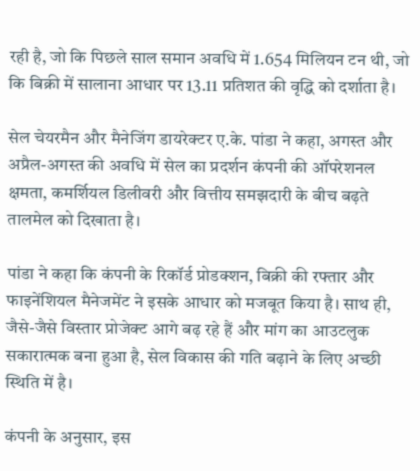रही है, जो कि पिछले साल समान अवधि में 1.654 मिलियन टन थी, जो कि बिक्री में सालाना आधार पर 13.11 प्रतिशत की वृद्धि को दर्शाता है।

सेल चेयरमैन और मैनेजिंग डायरेक्टर ए.के. पांडा ने कहा, अगस्त और अप्रैल-अगस्त की अवधि में सेल का प्रदर्शन कंपनी की ऑपरेशनल क्षमता, कमर्शियल डिलीवरी और वित्तीय समझदारी के बीच बढ़ते तालमेल को दिखाता है।

पांडा ने कहा कि कंपनी के रिकॉर्ड प्रोडक्शन, बिक्री की रफ्तार और फाइनेंशियल मैनेजमेंट ने इसके आधार को मजबूत किया है। साथ ही, जैसे-जैसे विस्तार प्रोजेक्ट आगे बढ़ रहे हैं और मांग का आउटलुक सकारात्मक बना हुआ है, सेल विकास की गति बढ़ाने के लिए अच्छी स्थिति में है।

कंपनी के अनुसार, इस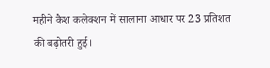महीने कैश कलेक्शन में सालाना आधार पर 23 प्रतिशत की बढ़ोतरी हुई।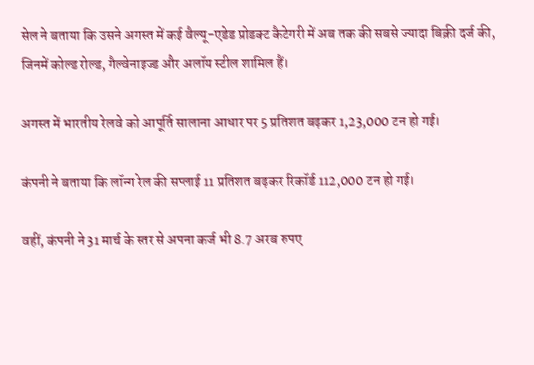सेल ने बताया कि उसने अगस्त में कई वैल्यू-एडेड प्रोडक्ट कैटेगरी में अब तक की सबसे ज्यादा बिक्री दर्ज की, जिनमें कोल्ड रोल्ड, गैल्वेनाइज्ड और अलॉय स्टील शामिल हैं।

अगस्त में भारतीय रेलवे को आपूर्ति सालाना आधार पर 5 प्रतिशत बढ़कर 1,23,000 टन हो गई।

कंपनी ने बताया कि लॉन्ग रेल की सप्लाई 11 प्रतिशत बढ़कर रिकॉर्ड 112,000 टन हो गई।

वहीं, कंपनी ने 31 मार्च के स्तर से अपना कर्ज भी 8.7 अरब रुपए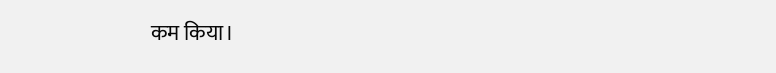कम किया।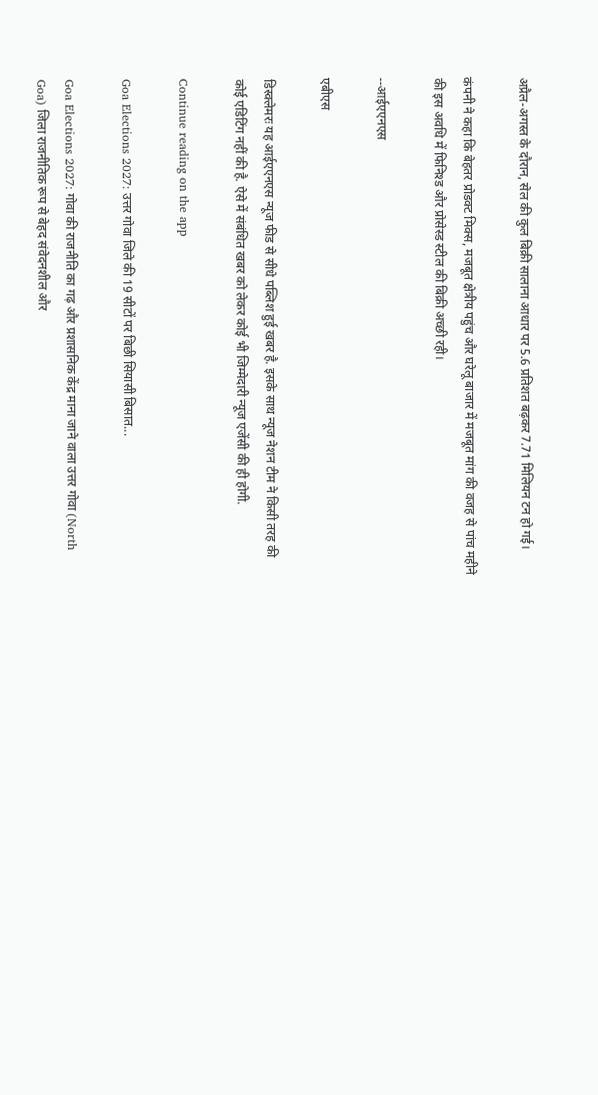अप्रैल-अगस्त के दौरान, सेल की कुल बिक्री सालाना आधार पर 5.6 प्रतिशत बढ़कर 7.71 मिलियन टन हो गई।

कंपनी ने कहा कि बेहतर प्रोडक्ट मिक्स, मजबूत क्षेत्रीय पहुंच और घरेलू बाजार में मजबूत मांग की वजह से पांच महीने की इस अवधि में फिनिश्ड और प्रोसेस्ड स्टील की बिक्री अच्छी रही।

--आईएएनएस

एबीएस

डिस्क्लेमरः यह आईएएनएस न्यूज फीड से सीधे पब्लिश हुई खबर है. इसके साथ न्यूज नेशन टीम ने किसी तरह की कोई एडिटिंग नहीं की है. ऐसे में संबंधित खबर को लेकर कोई भी जिम्मेदारी न्यूज एजेंसी की ही होगी.

Continue reading on the app

Goa Elections 2027: उत्तर गोवा जिले की 19 सीटों पर बिछी सियासी बिसात...

Goa Elections 2027: गोवा की राजनीति का गढ़ और प्रशासनिक केंद्र माना जाने वाला उत्तर गोवा (North Goa) जिला राजनीतिक रूप से बेहद संवेदनशील और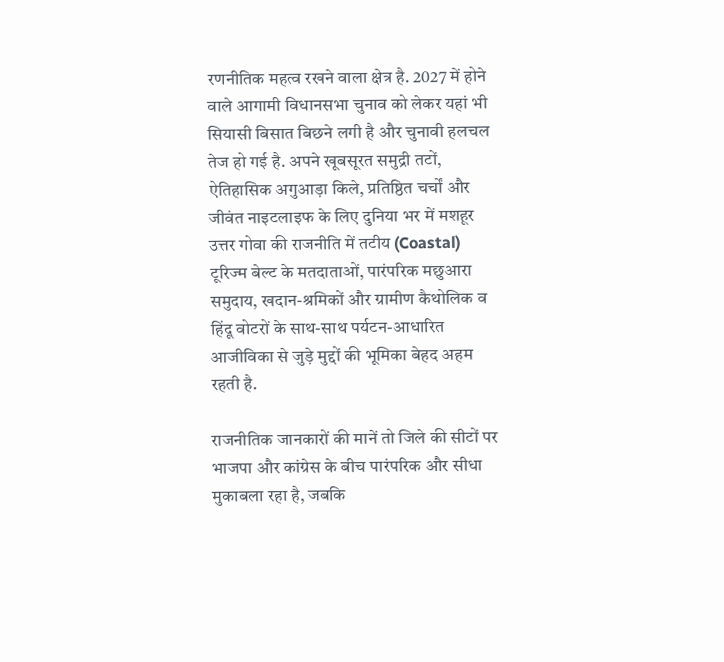रणनीतिक महत्व रखने वाला क्षेत्र है. 2027 में होने वाले आगामी विधानसभा चुनाव को लेकर यहां भी सियासी बिसात बिछने लगी है और चुनावी हलचल तेज हो गई है. अपने खूबसूरत समुद्री तटों, ऐतिहासिक अगुआड़ा किले, प्रतिष्ठित चर्चों और जीवंत नाइटलाइफ के लिए दुनिया भर में मशहूर उत्तर गोवा की राजनीति में तटीय (Coastal) टूरिज्म बेल्ट के मतदाताओं, पारंपरिक मछुआरा समुदाय, खदान-श्रमिकों और ग्रामीण कैथोलिक व हिंदू वोटरों के साथ-साथ पर्यटन-आधारित आजीविका से जुड़े मुद्दों की भूमिका बेहद अहम रहती है.

राजनीतिक जानकारों की मानें तो जिले की सीटों पर भाजपा और कांग्रेस के बीच पारंपरिक और सीधा मुकाबला रहा है, जबकि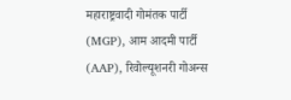महाराष्ट्रवादी गोमंतक पार्टी (MGP), आम आदमी पार्टी (AAP), रिवोल्यूशनरी गोअन्स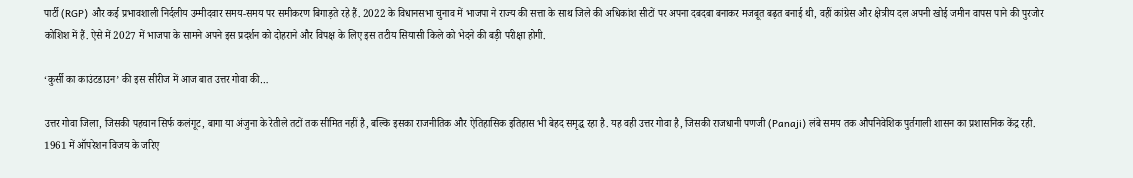पार्टी (RGP) और कई प्रभावशाली निर्दलीय उम्मीदवार समय-समय पर समीकरण बिगाड़ते रहे हैं. 2022 के विधानसभा चुनाव में भाजपा ने राज्य की सत्ता के साथ जिले की अधिकांश सीटों पर अपना दबदबा बनाकर मजबूत बढ़त बनाई थी, वहीं कांग्रेस और क्षेत्रीय दल अपनी खोई जमीन वापस पाने की पुरजोर कोशिश में हैं. ऐसे में 2027 में भाजपा के सामने अपने इस प्रदर्शन को दोहराने और विपक्ष के लिए इस तटीय सियासी किले को भेदने की बड़ी परीक्षा होगी.

‘कुर्सी का काउंटडाउन’ की इस सीरीज में आज बात उत्तर गोवा की…

उत्तर गोवा जिला, जिसकी पहचान सिर्फ कलंगूट, बागा या अंजुना के रेतीले तटों तक सीमित नहीं है, बल्कि इसका राजनीतिक और ऐतिहासिक इतिहास भी बेहद समृद्ध रहा है. यह वही उत्तर गोवा है, जिसकी राजधानी पणजी (Panaji) लंबे समय तक औपनिवेशिक पुर्तगाली शासन का प्रशासनिक केंद्र रही. 1961 में ऑपरेशन विजय के जरिए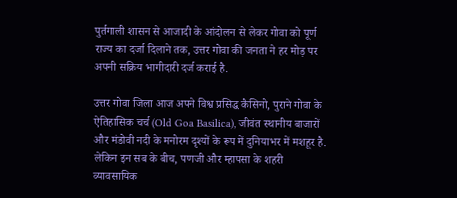पुर्तगाली शासन से आजादी के आंदोलन से लेकर गोवा को पूर्ण राज्य का दर्जा दिलाने तक, उत्तर गोवा की जनता ने हर मोड़ पर अपनी सक्रिय भागीदारी दर्ज कराई है.

उत्तर गोवा जिला आज अपने विश्व प्रसिद्ध कैसिनो, पुराने गोवा के ऐतिहासिक चर्च (Old Goa Basilica), जीवंत स्थानीय बाजारों और मंडोवी नदी के मनोरम दृश्यों के रूप में दुनियाभर में मशहूर है. लेकिन इन सब के बीच, पणजी और म्हापसा के शहरी व्यावसायिक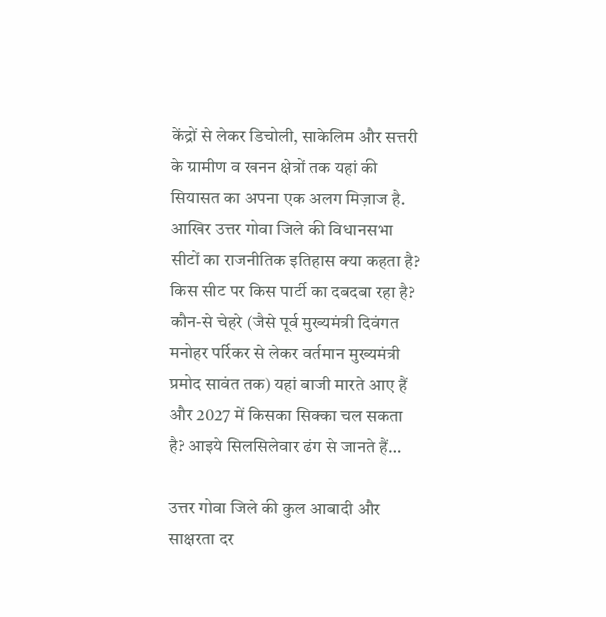केंद्रों से लेकर डिचोली, साकेलिम और सत्तरी के ग्रामीण व खनन क्षेत्रों तक यहां की सियासत का अपना एक अलग मिज़ाज है. आखिर उत्तर गोवा जिले की विधानसभा सीटों का राजनीतिक इतिहास क्या कहता है? किस सीट पर किस पार्टी का दबदबा रहा है? कौन-से चेहरे (जैसे पूर्व मुख्यमंत्री दिवंगत मनोहर पर्रिकर से लेकर वर्तमान मुख्यमंत्री प्रमोद सावंत तक) यहां बाजी मारते आए हैं और 2027 में किसका सिक्का चल सकता है? आइये सिलसिलेवार ढंग से जानते हैं…

उत्तर गोवा जिले की कुल आबादी और साक्षरता दर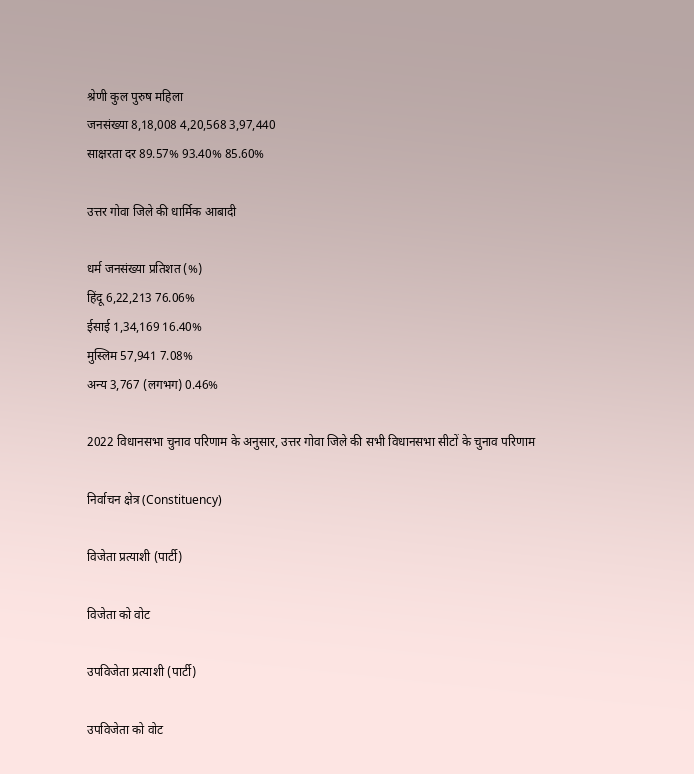श्रेणी कुल पुरुष महिला
जनसंख्या 8,18,008 4,20,568 3,97,440
साक्षरता दर 89.57% 93.40% 85.60%

उत्तर गोवा जिले की धार्मिक आबादी

धर्म जनसंख्या प्रतिशत (%)
हिंदू 6,22,213 76.06%
ईसाई 1,34,169 16.40%
मुस्लिम 57,941 7.08%
अन्य 3,767 (लगभग) 0.46%

2022 विधानसभा चुनाव परिणाम के अनुसार, उत्तर गोवा जिले की सभी विधानसभा सीटों के चुनाव परिणाम

निर्वाचन क्षेत्र (Constituency)

विजेता प्रत्याशी (पार्टी)

विजेता को वोट

उपविजेता प्रत्याशी (पार्टी)

उपविजेता को वोट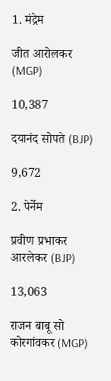1. मंद्रेम

जीत आरोलकर (MGP)

10,387

दयानंद सोपते (BJP)

9,672

2. पेर्नेम

प्रवीण प्रभाकर आरलेकर (BJP)

13,063

राजन बाबू सो कोरगांवकर (MGP)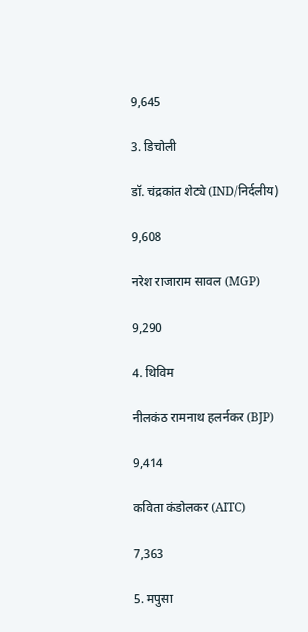9,645

3. डिचोली

डॉ. चंद्रकांत शेट्ये (IND/निर्दलीय)

9,608

नरेश राजाराम सावल (MGP)

9,290

4. थिविम

नीलकंठ रामनाथ हलर्नकर (BJP)

9,414

कविता कंडोलकर (AITC)

7,363

5. मपुसा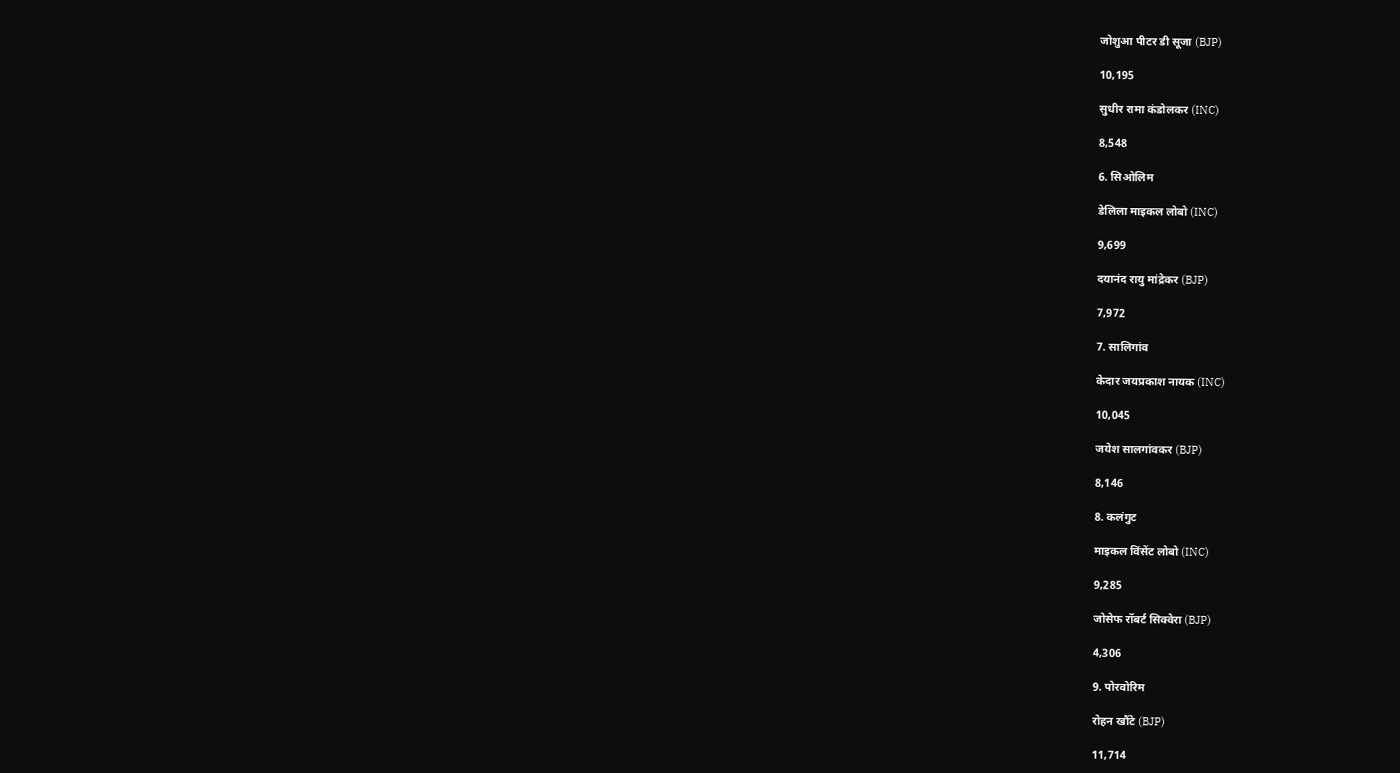जोशुआ पीटर डी सूजा (BJP)

10,195

सुधीर रामा कंडोलकर (INC)

8,548

6. सिओलिम

डेलिला माइकल लोबो (INC)

9,699

दयानंद रायु मांद्रेकर (BJP)

7,972

7. सालिगांव

केदार जयप्रकाश नायक (INC)

10,045

जयेश सालगांवकर (BJP)

8,146

8. कलंगुट

माइकल विंसेंट लोबो (INC)

9,285

जोसेफ रॉबर्ट सिक्वेरा (BJP)

4,306

9. पोरवोरिम

रोहन खौंटे (BJP)

11,714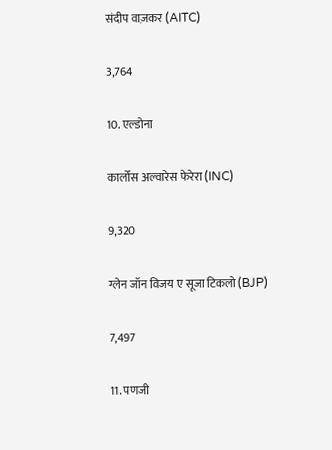संदीप वाज़कर (AITC)

3,764

10. एल्डोना

कार्लोस अल्वारेस फेरेरा (INC)

9,320

ग्लेन जॉन विजय ए सूजा टिकलो (BJP)

7,497

11. पणजी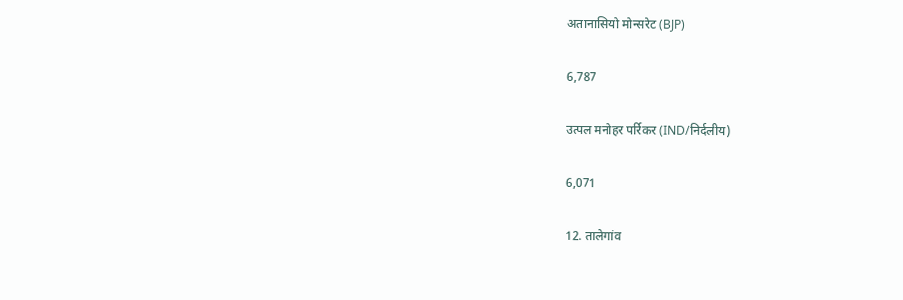अतानासियो मोन्सरेट (BJP)

6,787

उत्पल मनोहर पर्रिकर (IND/निर्दलीय)

6,071

12. तालेगांव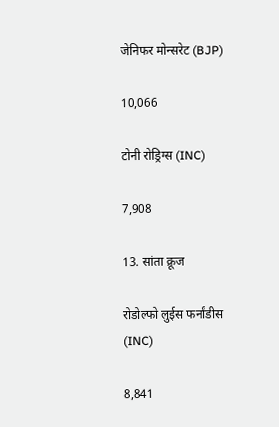जेनिफर मोन्सरेट (BJP)

10,066

टोनी रोड्रिग्स (INC)

7,908

13. सांता क्रूज

रोडोल्फो लुईस फर्नांडीस (INC)

8,841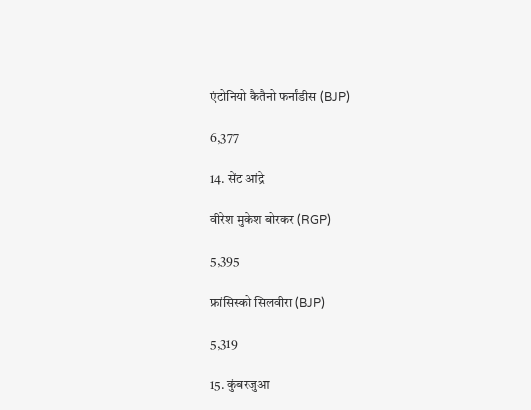एंटोनियो कैतैनो फर्नांडीस (BJP)

6,377

14. सेंट आंद्रे

वीरेश मुकेश बोरकर (RGP)

5,395

फ्रांसिस्को सिलवीरा (BJP)

5,319

15. कुंबरजुआ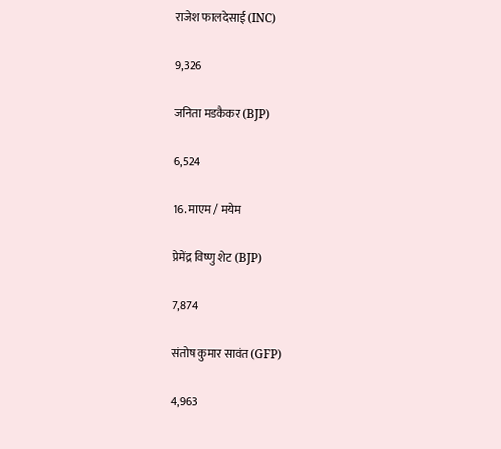राजेश फालदेसाई (INC)

9,326

जनिता मडकैकर (BJP)

6,524

16. माएम / मयेम

प्रेमेंद्र विष्णु शेट (BJP)

7,874

संतोष कुमार सावंत (GFP)

4,963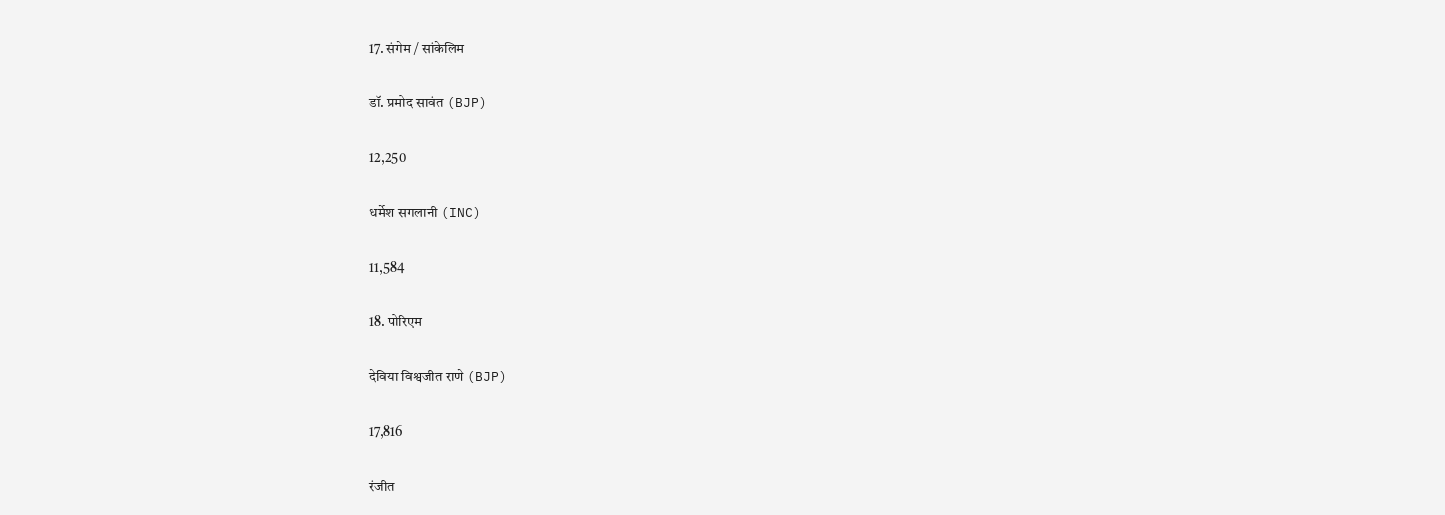17. संगेम / सांकेलिम

डॉ. प्रमोद सावंत (BJP)

12,250

धर्मेश सगलानी (INC)

11,584

18. पोरिएम

देविया विश्वजीत राणे (BJP)

17,816

रंजीत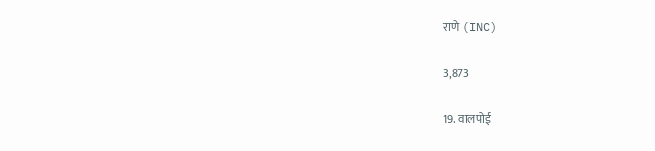राणे (INC)

3,873

19. वालपोई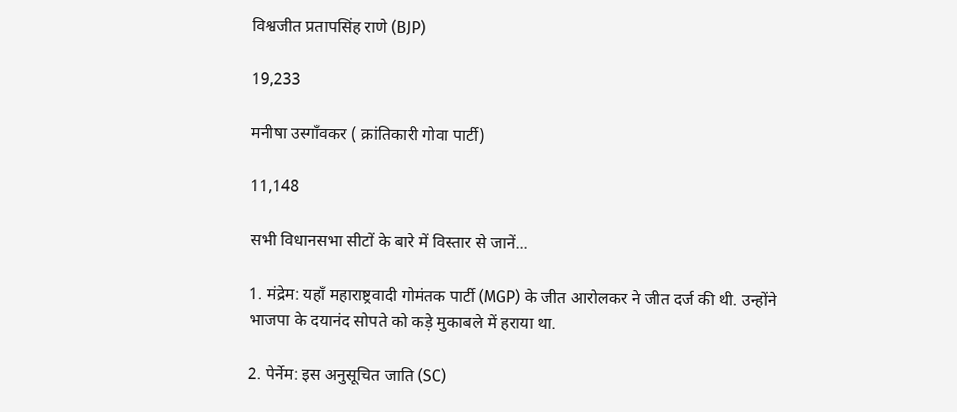विश्वजीत प्रतापसिंह राणे (BJP)

19,233

मनीषा उस्गाँवकर ( क्रांतिकारी गोवा पार्टी)

11,148

सभी विधानसभा सीटों के बारे में विस्तार से जानें...

1. मंद्रेम: यहाँ महाराष्ट्रवादी गोमंतक पार्टी (MGP) के जीत आरोलकर ने जीत दर्ज की थी. उन्होंने भाजपा के दयानंद सोपते को कड़े मुकाबले में हराया था.

2. पेर्नेम: इस अनुसूचित जाति (SC)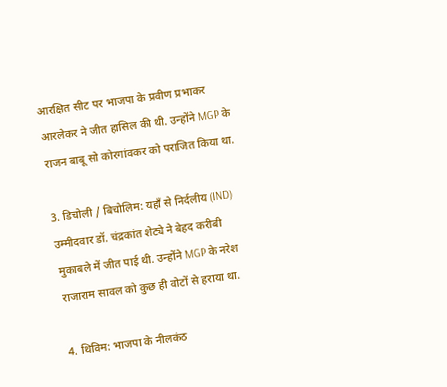आरक्षित सीट पर भाजपा के प्रवीण प्रभाकर आरलेकर ने जीत हासिल की थी. उन्होंने MGP के राजन बाबू सो कोरगांवकर को पराजित किया था.

3. डिचोली / बिचोलिम: यहाँ से निर्दलीय (IND) उम्मीदवार डॉ. चंद्रकांत शेट्ये ने बेहद करीबी मुकाबले में जीत पाई थी. उन्होंने MGP के नरेश राजाराम सावल को कुछ ही वोटों से हराया था.

4. थिविम: भाजपा के नीलकंठ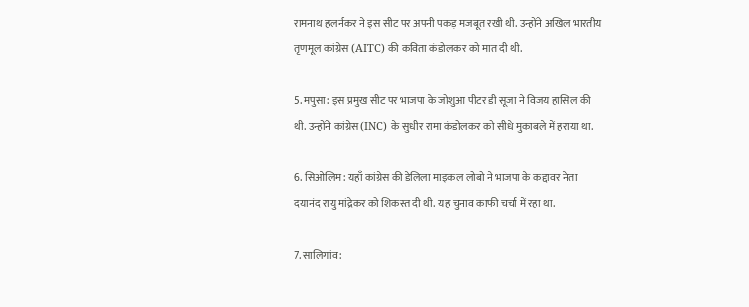रामनाथ हलर्नकर ने इस सीट पर अपनी पकड़ मजबूत रखी थी. उन्होंने अखिल भारतीय तृणमूल कांग्रेस (AITC) की कविता कंडोलकर को मात दी थी.

5. मपुसा: इस प्रमुख सीट पर भाजपा के जोशुआ पीटर डी सूजा ने विजय हासिल की थी. उन्होंने कांग्रेस (INC) के सुधीर रामा कंडोलकर को सीधे मुकाबले में हराया था.

6. सिओलिम: यहाँ कांग्रेस की डेलिला माइकल लोबो ने भाजपा के कद्दावर नेता दयानंद रायु मांद्रेकर को शिकस्त दी थी. यह चुनाव काफी चर्चा में रहा था.

7. सालिगांव: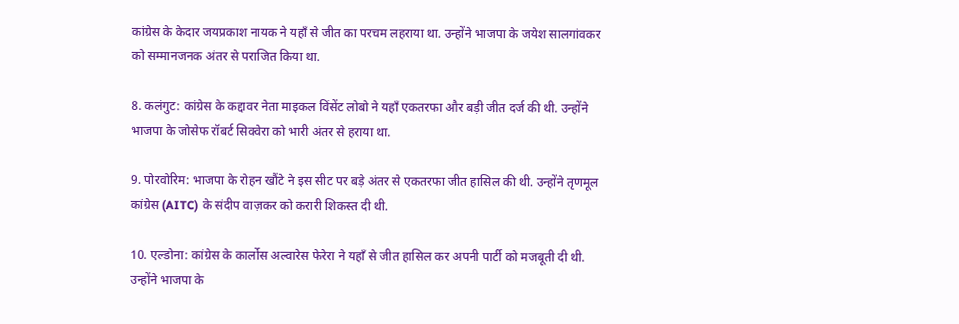कांग्रेस के केदार जयप्रकाश नायक ने यहाँ से जीत का परचम लहराया था. उन्होंने भाजपा के जयेश सालगांवकर को सम्मानजनक अंतर से पराजित किया था.

8. कलंगुट: कांग्रेस के कद्दावर नेता माइकल विंसेंट लोबो ने यहाँ एकतरफा और बड़ी जीत दर्ज की थी. उन्होंने भाजपा के जोसेफ रॉबर्ट सिक्वेरा को भारी अंतर से हराया था.

9. पोरवोरिम: भाजपा के रोहन खौंटे ने इस सीट पर बड़े अंतर से एकतरफा जीत हासिल की थी. उन्होंने तृणमूल कांग्रेस (AITC) के संदीप वाज़कर को करारी शिकस्त दी थी.

10. एल्डोना: कांग्रेस के कार्लोस अल्वारेस फेरेरा ने यहाँ से जीत हासिल कर अपनी पार्टी को मजबूती दी थी. उन्होंने भाजपा के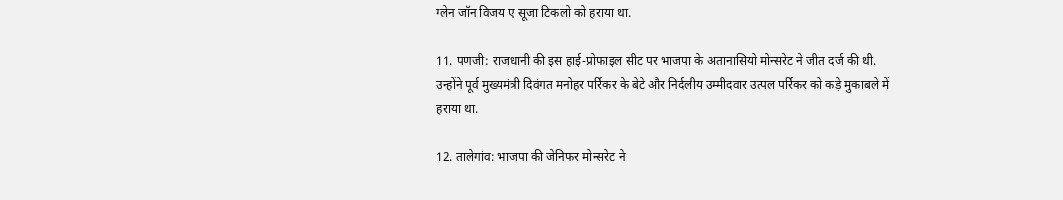ग्लेन जॉन विजय ए सूजा टिकलो को हराया था.

11. पणजी: राजधानी की इस हाई-प्रोफाइल सीट पर भाजपा के अतानासियो मोन्सरेट ने जीत दर्ज की थी. उन्होंने पूर्व मुख्यमंत्री दिवंगत मनोहर पर्रिकर के बेटे और निर्दलीय उम्मीदवार उत्पल पर्रिकर को कड़े मुकाबले में हराया था.

12. तालेगांव: भाजपा की जेनिफर मोन्सरेट ने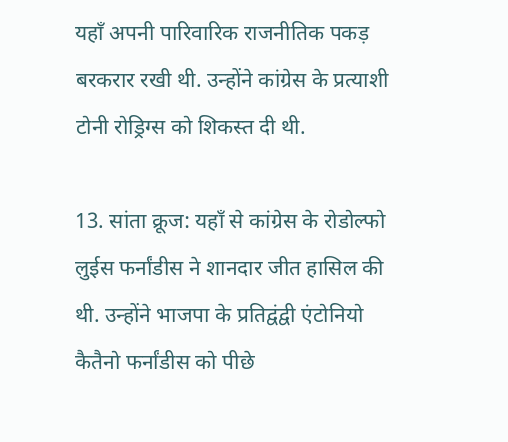यहाँ अपनी पारिवारिक राजनीतिक पकड़ बरकरार रखी थी. उन्होंने कांग्रेस के प्रत्याशी टोनी रोड्रिग्स को शिकस्त दी थी.

13. सांता क्रूज: यहाँ से कांग्रेस के रोडोल्फो लुईस फर्नांडीस ने शानदार जीत हासिल की थी. उन्होंने भाजपा के प्रतिद्वंद्वी एंटोनियो कैतैनो फर्नांडीस को पीछे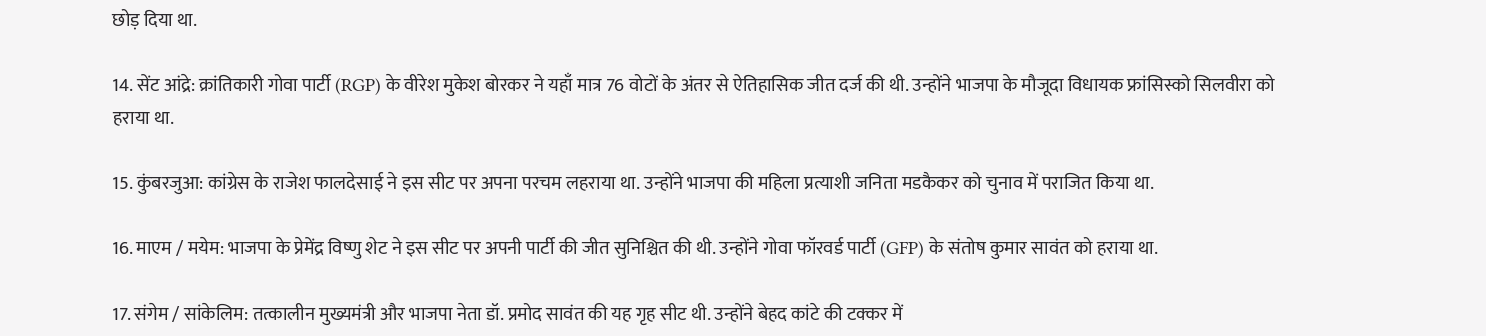छोड़ दिया था.

14. सेंट आंद्रे: क्रांतिकारी गोवा पार्टी (RGP) के वीरेश मुकेश बोरकर ने यहाँ मात्र 76 वोटों के अंतर से ऐतिहासिक जीत दर्ज की थी. उन्होंने भाजपा के मौजूदा विधायक फ्रांसिस्को सिलवीरा को हराया था.

15. कुंबरजुआ: कांग्रेस के राजेश फालदेसाई ने इस सीट पर अपना परचम लहराया था. उन्होंने भाजपा की महिला प्रत्याशी जनिता मडकैकर को चुनाव में पराजित किया था.

16. माएम / मयेम: भाजपा के प्रेमेंद्र विष्णु शेट ने इस सीट पर अपनी पार्टी की जीत सुनिश्चित की थी. उन्होंने गोवा फॉरवर्ड पार्टी (GFP) के संतोष कुमार सावंत को हराया था.

17. संगेम / सांकेलिम: तत्कालीन मुख्यमंत्री और भाजपा नेता डॉ. प्रमोद सावंत की यह गृह सीट थी. उन्होंने बेहद कांटे की टक्कर में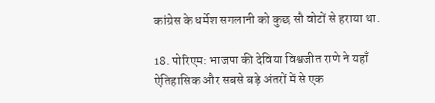कांग्रेस के धर्मेश सगलानी को कुछ सौ वोटों से हराया था.

18. पोरिएम: भाजपा की देविया विश्वजीत राणे ने यहाँ ऐतिहासिक और सबसे बड़े अंतरों में से एक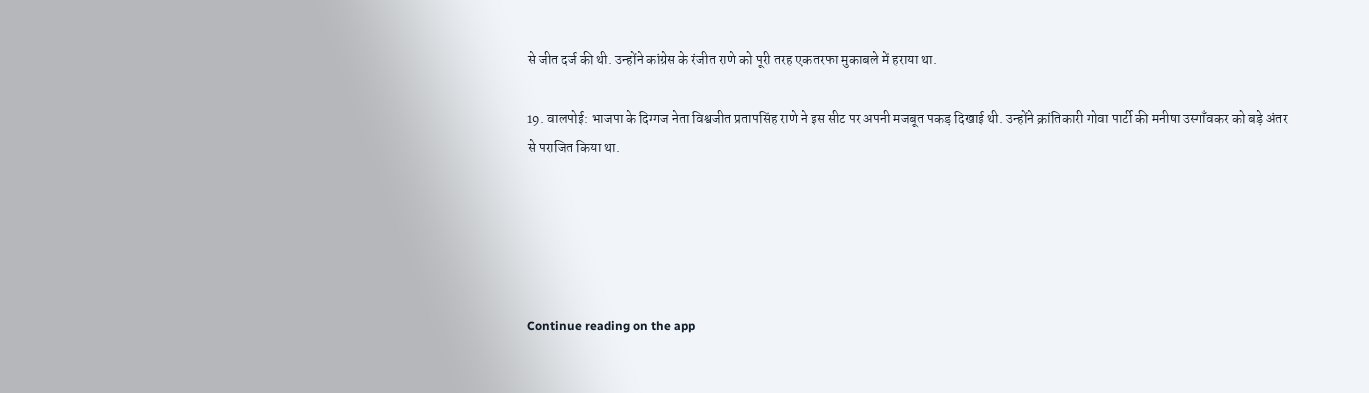से जीत दर्ज की थी. उन्होंने कांग्रेस के रंजीत राणे को पूरी तरह एकतरफा मुकाबले में हराया था.

19. वालपोई: भाजपा के दिग्गज नेता विश्वजीत प्रतापसिंह राणे ने इस सीट पर अपनी मजबूत पकड़ दिखाई थी. उन्होंने क्रांतिकारी गोवा पार्टी की मनीषा उस्गाँवकर को बड़े अंतर से पराजित किया था.





Continue reading on the app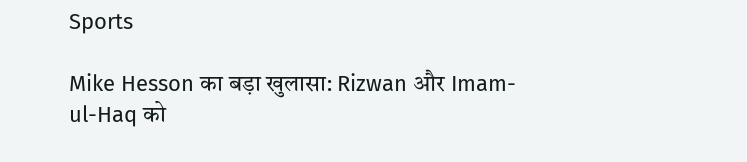Sports

Mike Hesson का बड़ा खुलासा: Rizwan और Imam-ul-Haq को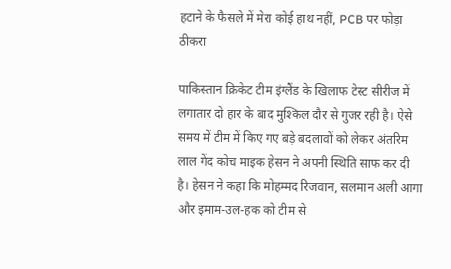हटाने के फैसले में मेरा कोई हाथ नहीं, PCB पर फोड़ा ठीकरा

पाकिस्तान क्रिकेट टीम इंग्लैंड के खिलाफ टेस्ट सीरीज में लगातार दो हार के बाद मुश्किल दौर से गुजर रही है। ऐसे समय में टीम में किए गए बड़े बदलावों को लेकर अंतरिम लाल गेंद कोच माइक हेसन ने अपनी स्थिति साफ कर दी है। हेसन ने कहा कि मोहम्मद रिजवान, सलमान अली आगा और इमाम-उल-हक को टीम से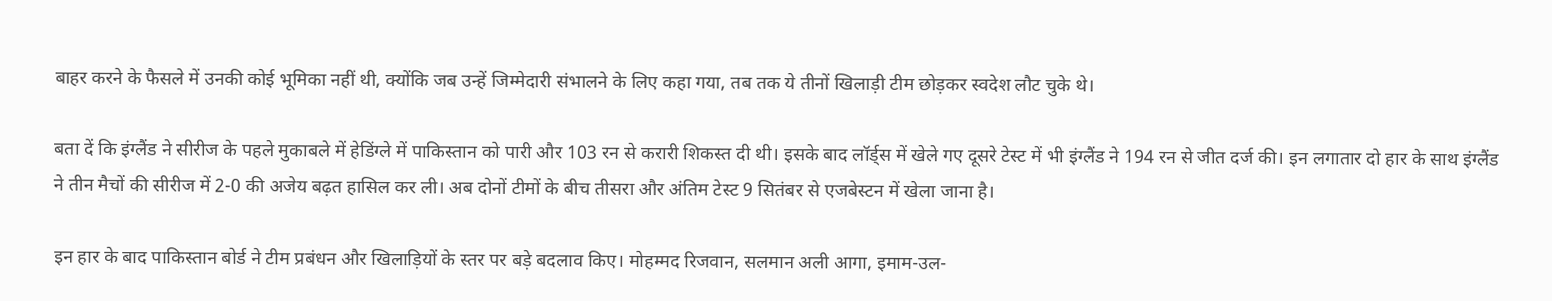बाहर करने के फैसले में उनकी कोई भूमिका नहीं थी, क्योंकि जब उन्हें जिम्मेदारी संभालने के लिए कहा गया, तब तक ये तीनों खिलाड़ी टीम छोड़कर स्वदेश लौट चुके थे।

बता दें कि इंग्लैंड ने सीरीज के पहले मुकाबले में हेडिंग्ले में पाकिस्तान को पारी और 103 रन से करारी शिकस्त दी थी। इसके बाद लॉर्ड्स में खेले गए दूसरे टेस्ट में भी इंग्लैंड ने 194 रन से जीत दर्ज की। इन लगातार दो हार के साथ इंग्लैंड ने तीन मैचों की सीरीज में 2-0 की अजेय बढ़त हासिल कर ली। अब दोनों टीमों के बीच तीसरा और अंतिम टेस्ट 9 सितंबर से एजबेस्टन में खेला जाना है।

इन हार के बाद पाकिस्तान बोर्ड ने टीम प्रबंधन और खिलाड़ियों के स्तर पर बड़े बदलाव किए। मोहम्मद रिजवान, सलमान अली आगा, इमाम-उल-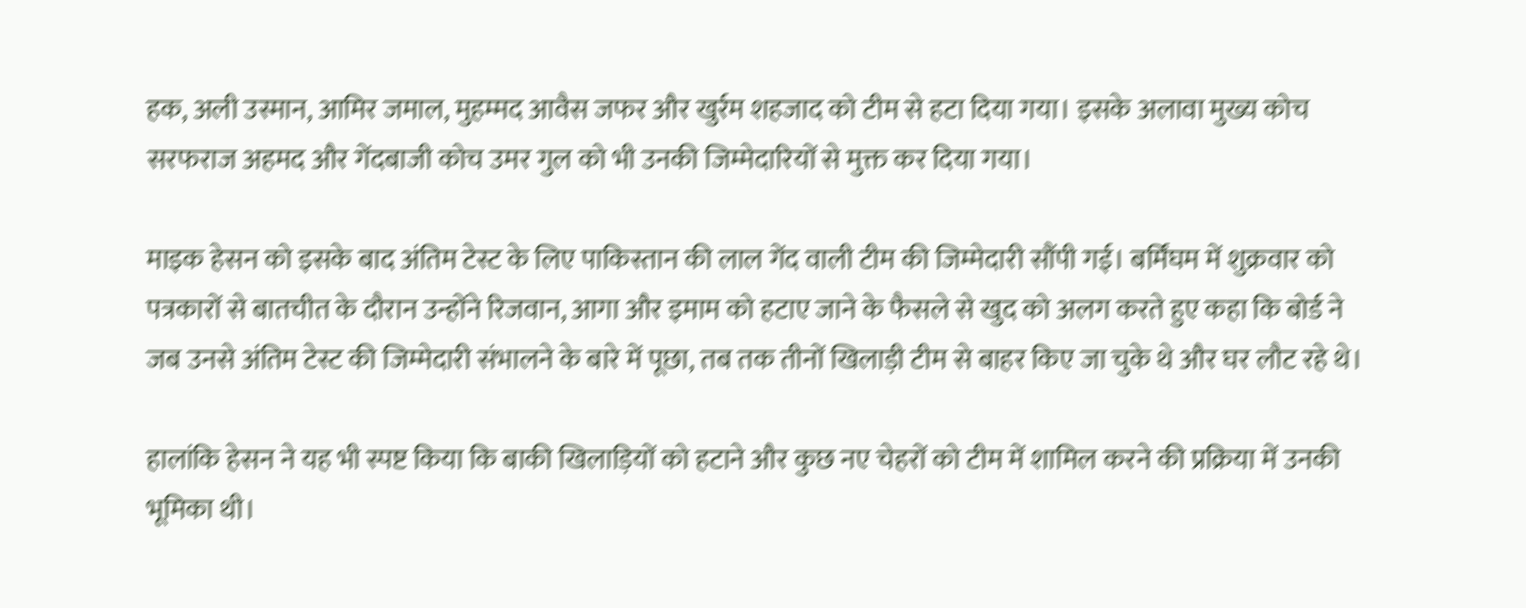हक, अली उस्मान, आमिर जमाल, मुहम्मद आवैस जफर और खुर्रम शहजाद को टीम से हटा दिया गया। इसके अलावा मुख्य कोच सरफराज अहमद और गेंदबाजी कोच उमर गुल को भी उनकी जिम्मेदारियों से मुक्त कर दिया गया।

माइक हेसन को इसके बाद अंतिम टेस्ट के लिए पाकिस्तान की लाल गेंद वाली टीम की जिम्मेदारी सौंपी गई। बर्मिंघम में शुक्रवार को पत्रकारों से बातचीत के दौरान उन्होंने रिजवान, आगा और इमाम को हटाए जाने के फैसले से खुद को अलग करते हुए कहा कि बोर्ड ने जब उनसे अंतिम टेस्ट की जिम्मेदारी संभालने के बारे में पूछा, तब तक तीनों खिलाड़ी टीम से बाहर किए जा चुके थे और घर लौट रहे थे।

हालांकि हेसन ने यह भी स्पष्ट किया कि बाकी खिलाड़ियों को हटाने और कुछ नए चेहरों को टीम में शामिल करने की प्रक्रिया में उनकी भूमिका थी।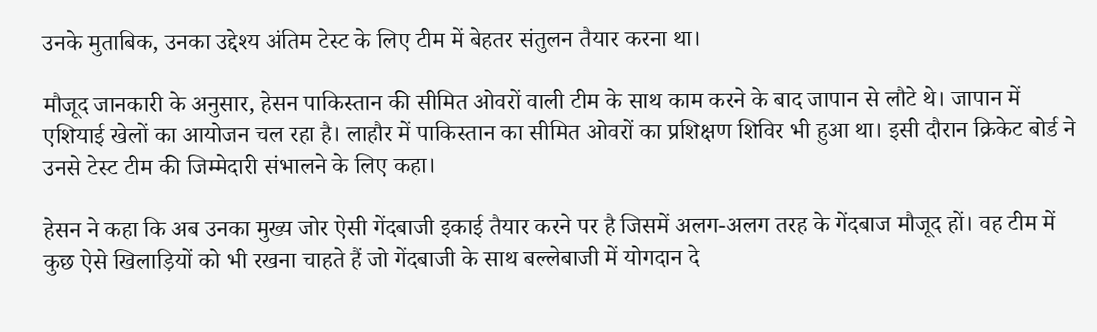उनके मुताबिक, उनका उद्देश्य अंतिम टेस्ट के लिए टीम में बेहतर संतुलन तैयार करना था।

मौजूद जानकारी के अनुसार, हेसन पाकिस्तान की सीमित ओवरों वाली टीम के साथ काम करने के बाद जापान से लौटे थे। जापान में एशियाई खेलों का आयोजन चल रहा है। लाहौर में पाकिस्तान का सीमित ओवरों का प्रशिक्षण शिविर भी हुआ था। इसी दौरान क्रिकेट बोर्ड ने उनसे टेस्ट टीम की जिम्मेदारी संभालने के लिए कहा।

हेसन ने कहा कि अब उनका मुख्य जोर ऐसी गेंदबाजी इकाई तैयार करने पर है जिसमें अलग-अलग तरह के गेंदबाज मौजूद हों। वह टीम में कुछ ऐसे खिलाड़ियों को भी रखना चाहते हैं जो गेंदबाजी के साथ बल्लेबाजी में योगदान दे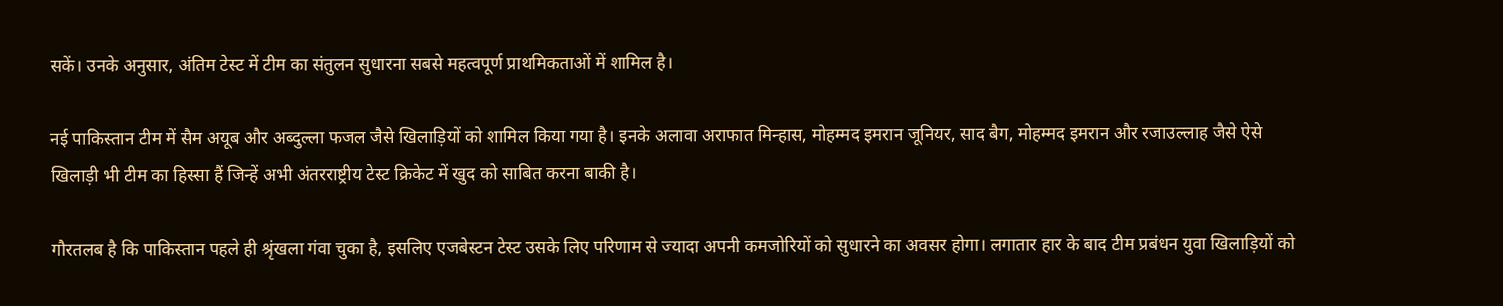सकें। उनके अनुसार, अंतिम टेस्ट में टीम का संतुलन सुधारना सबसे महत्वपूर्ण प्राथमिकताओं में शामिल है।

नई पाकिस्तान टीम में सैम अयूब और अब्दुल्ला फजल जैसे खिलाड़ियों को शामिल किया गया है। इनके अलावा अराफात मिन्हास, मोहम्मद इमरान जूनियर, साद बैग, मोहम्मद इमरान और रजाउल्लाह जैसे ऐसे खिलाड़ी भी टीम का हिस्सा हैं जिन्हें अभी अंतरराष्ट्रीय टेस्ट क्रिकेट में खुद को साबित करना बाकी है।

गौरतलब है कि पाकिस्तान पहले ही श्रृंखला गंवा चुका है, इसलिए एजबेस्टन टेस्ट उसके लिए परिणाम से ज्यादा अपनी कमजोरियों को सुधारने का अवसर होगा। लगातार हार के बाद टीम प्रबंधन युवा खिलाड़ियों को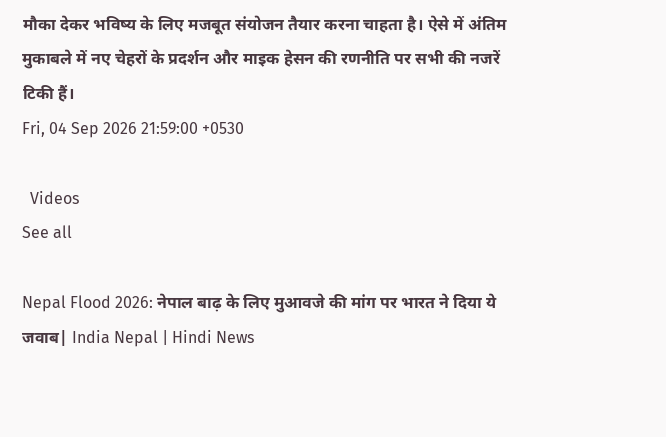मौका देकर भविष्य के लिए मजबूत संयोजन तैयार करना चाहता है। ऐसे में अंतिम मुकाबले में नए चेहरों के प्रदर्शन और माइक हेसन की रणनीति पर सभी की नजरें टिकी हैं।
Fri, 04 Sep 2026 21:59:00 +0530

  Videos
See all

Nepal Flood 2026: नेपाल बाढ़ के लिए मुआवजे की मांग पर भारत ने दिया ये जवाब| India Nepal | Hindi News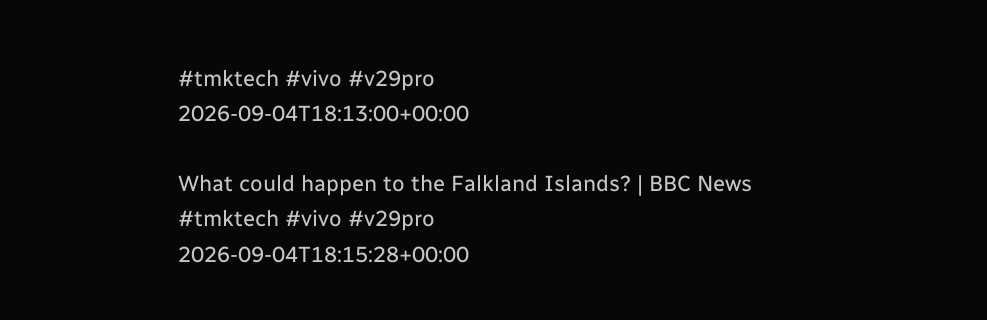#tmktech #vivo #v29pro
2026-09-04T18:13:00+00:00

What could happen to the Falkland Islands? | BBC News #tmktech #vivo #v29pro
2026-09-04T18:15:28+00:00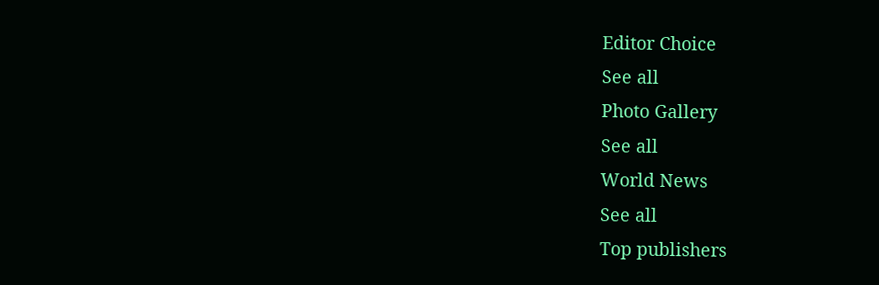Editor Choice
See all
Photo Gallery
See all
World News
See all
Top publishers